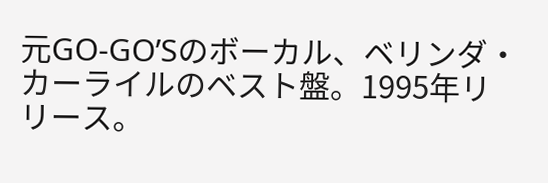元GO-GO’Sのボーカル、ベリンダ・カーライルのベスト盤。1995年リリース。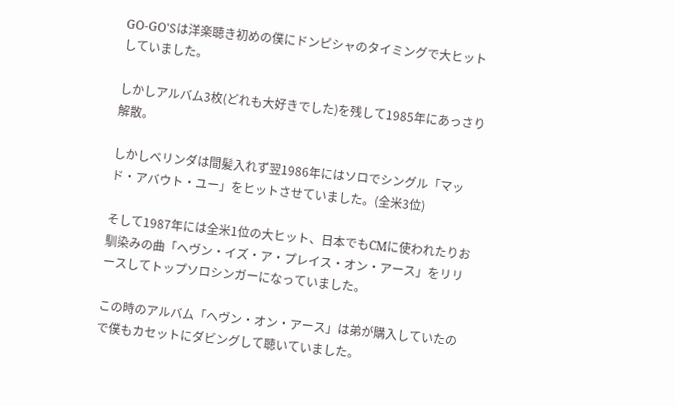GO-GO'Sは洋楽聴き初めの僕にドンピシャのタイミングで大ヒットしていました。

しかしアルバム3枚(どれも大好きでした)を残して1985年にあっさり解散。

しかしベリンダは間髪入れず翌1986年にはソロでシングル「マッド・アバウト・ユー」をヒットさせていました。(全米3位)

そして1987年には全米1位の大ヒット、日本でもCMに使われたりお馴染みの曲「ヘヴン・イズ・ア・プレイス・オン・アース」をリリースしてトップソロシンガーになっていました。

この時のアルバム「ヘヴン・オン・アース」は弟が購入していたので僕もカセットにダビングして聴いていました。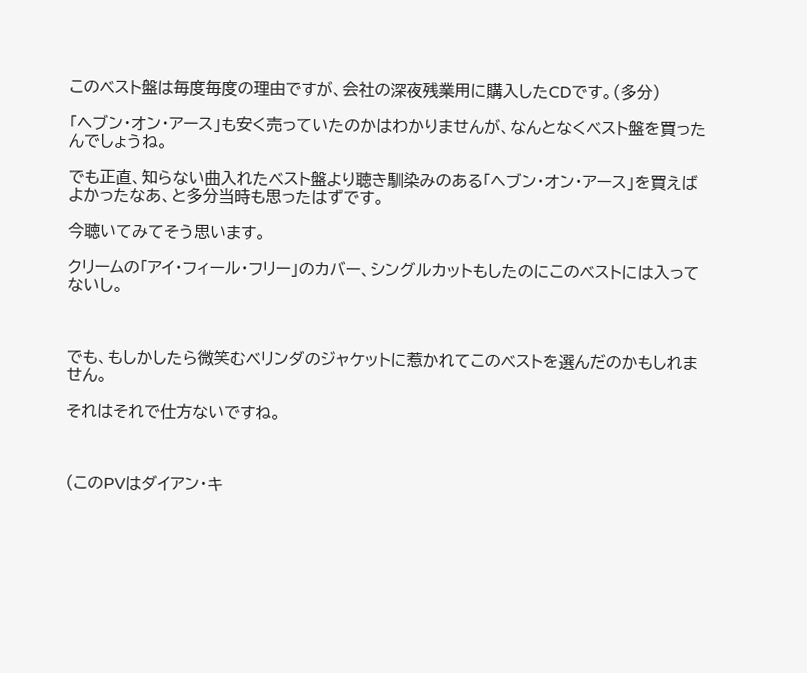このベスト盤は毎度毎度の理由ですが、会社の深夜残業用に購入したCDです。(多分)

「ヘブン・オン・アース」も安く売っていたのかはわかりませんが、なんとなくベスト盤を買ったんでしょうね。

でも正直、知らない曲入れたベスト盤より聴き馴染みのある「ヘブン・オン・アース」を買えばよかったなあ、と多分当時も思ったはずです。

今聴いてみてそう思います。

クリームの「アイ・フィール・フリー」のカバー、シングルカットもしたのにこのベストには入ってないし。



でも、もしかしたら微笑むベリンダのジャケットに惹かれてこのベストを選んだのかもしれません。

それはそれで仕方ないですね。



(このPVはダイアン・キ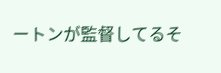ートンが監督してるそ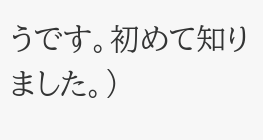うです。初めて知りました。)